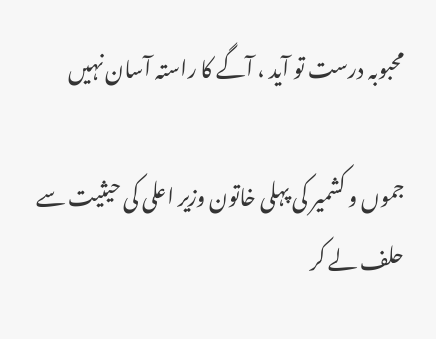محبوبہ درست تو آید ، آگے کا راستہ آسان نہیں

جموں و کشمیر کی پہلی خاتون وزیر اعلی کی حیثیت سے حلف لے کر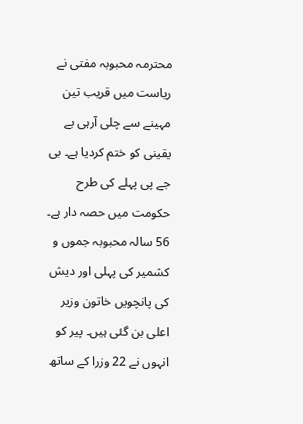محترمہ محبوبہ مفتی نے ریاست میں قریب تین مہینے سے چلی آرہی بے یقینی کو ختم کردیا ہے۔ بی جے پی پہلے کی طرح حکومت میں حصہ دار ہے۔ 56 سالہ محبوبہ جموں و کشمیر کی پہلی اور دیش کی پانچویں خاتون وزیر اعلی بن گئی ہیں۔ پیر کو انہوں نے 22 وزرا کے ساتھ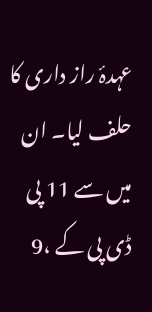عہدۂ راز داری کا حلف لیا۔ ان میں سے 11 پی ڈی پی کے ،9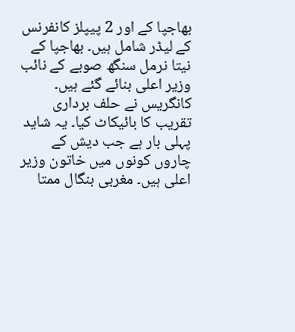بھاجپا کے اور 2 پیپلز کانفرنس کے لیڈر شامل ہیں۔ بھاجپا کے نیتا نرمل سنگھ صوبے کے نائب وزیر اعلی بنائے گئے ہیں۔ کانگریس نے حلف برداری تقریب کا بائیکاٹ کیا۔ یہ شاید پہلی بار ہے جب دیش کے چاروں کونوں میں خاتون وزیر اعلی ہیں۔ مغربی بنگال ممتا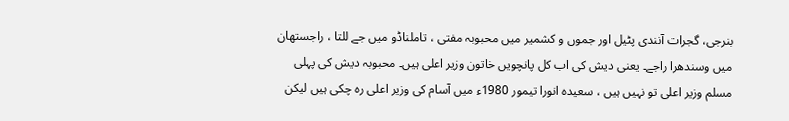بنرجی، گجرات آنندی پٹیل اور جموں و کشمیر میں محبوبہ مفتی ، تاملناڈو میں جے للتا ، راجستھان میں وسندھرا راجے۔ یعنی دیش کی اب کل پانچویں خاتون وزیر اعلی ہیں۔ محبوبہ دیش کی پہلی مسلم وزیر اعلی تو نہیں ہیں ، سعیدہ انورا تیمور 1980ء میں آسام کی وزیر اعلی رہ چکی ہیں لیکن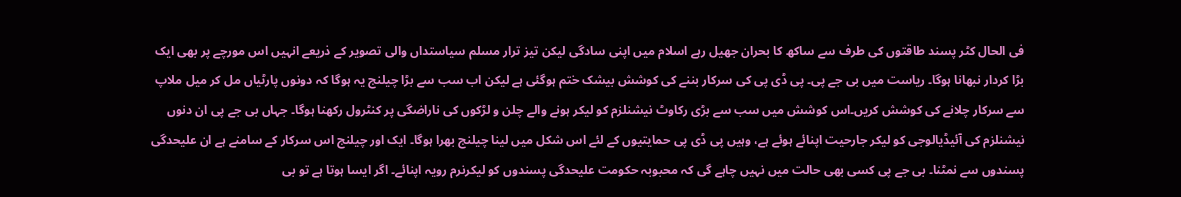فی الحال کٹر پسند طاقتوں کی طرف سے ساکھ کا بحران جھیل رہے اسلام میں اپنی سادگی لیکن تیز ترار مسلم سیاستداں والی تصویر کے ذریعے انہیں اس مورچے پر بھی ایک بڑا کردار نبھانا ہوگا۔ ریاست میں بی جے پی۔ پی ڈی پی کی سرکار بننے کی کوشش بیشک ختم ہوگئی ہے لیکن اب سب سے بڑا چیلنج یہ ہوگا کہ دونوں پارٹیاں مل کر میل ملاپ سے سرکار چلانے کی کوشش کریں۔اس کوشش میں سب سے بڑی رکاوٹ نیشنلزم کو لیکر ہونے والے چلن و لڑکوں کی ناراضگی پر کنٹرول رکھنا ہوگا۔ جہاں بی جے پی ان دنوں نیشنلزم کی آئیڈیالوجی کو لیکر جارحیت اپنائے ہوئے ہے، وہیں پی ڈی پی حمایتیوں کے لئے اس شکل میں لینا چیلنج بھرا ہوگا۔ ایک اور چیلنج اس سرکار کے سامنے ہے ان علیحدگی پسندوں سے نمٹنا۔ بی جے پی کسی بھی حالت میں نہیں چاہے گی کہ محبوبہ حکومت علیحدگی پسندوں کو لیکرنرم رویہ اپنائے۔ اگر ایسا ہوتا ہے تو بی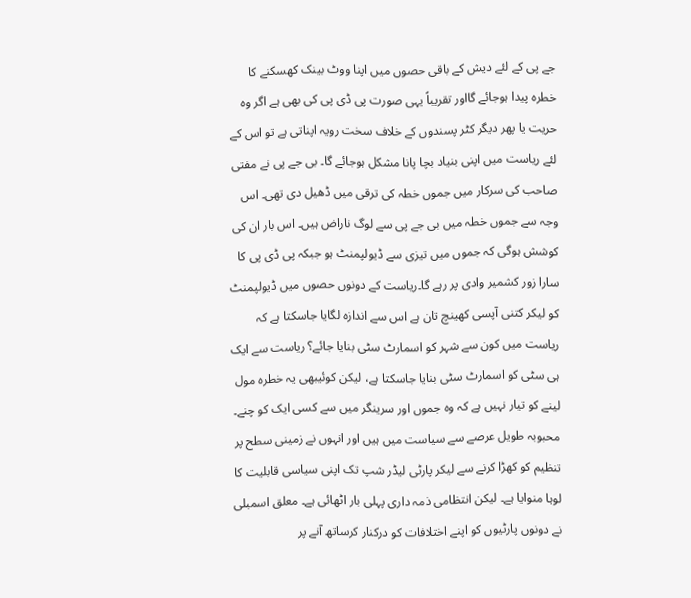جے پی کے لئے دیش کے باقی حصوں میں اپنا ووٹ بینک کھسکنے کا خطرہ پیدا ہوجائے گااور تقریباً یہی صورت پی ڈی پی کی بھی ہے اگر وہ حریت یا پھر دیگر کٹر پسندوں کے خلاف سخت رویہ اپناتی ہے تو اس کے لئے ریاست میں اپنی بنیاد بچا پانا مشکل ہوجائے گا۔ بی جے پی نے مفتی صاحب کی سرکار میں جموں خطہ کی ترقی میں ڈھیل دی تھی۔ اس وجہ سے جموں خطہ میں بی جے پی سے لوگ ناراض ہیں۔ اس بار ان کی کوشش ہوگی کہ جموں میں تیزی سے ڈیولپمنٹ ہو جبکہ پی ڈی پی کا سارا زور کشمیر وادی پر رہے گا۔ریاست کے دونوں حصوں میں ڈیولپمنٹ کو لیکر کتنی آپسی کھینچ تان ہے اس سے اندازہ لگایا جاسکتا ہے کہ ریاست میں کون سے شہر کو اسمارٹ سٹی بنایا جائے؟ ریاست سے ایک ہی سٹی کو اسمارٹ سٹی بنایا جاسکتا ہے، لیکن کوئیبھی یہ خطرہ مول لینے کو تیار نہیں ہے کہ وہ جموں اور سرینگر میں سے کسی ایک کو چنے۔ محبوبہ طویل عرصے سے سیاست میں ہیں اور انہوں نے زمینی سطح پر تنظیم کو کھڑا کرنے سے لیکر پارٹی لیڈر شپ تک اپنی سیاسی قابلیت کا لوہا منوایا ہے۔ لیکن انتظامی ذمہ داری پہلی بار اٹھائی ہے۔ معلق اسمبلی نے دونوں پارٹیوں کو اپنے اختلافات کو درکنار کرساتھ آنے پر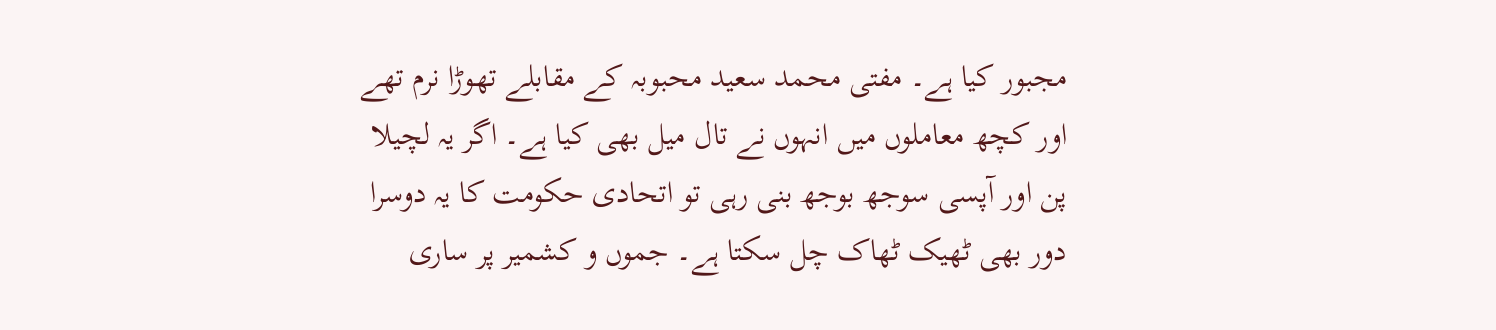مجبور کیا ہے۔ مفتی محمد سعید محبوبہ کے مقابلے تھوڑا نرم تھے اور کچھ معاملوں میں انہوں نے تال میل بھی کیا ہے۔ اگر یہ لچیلا پن اور آپسی سوجھ بوجھ بنی رہی تو اتحادی حکومت کا یہ دوسرا دور بھی ٹھیک ٹھاک چل سکتا ہے۔ جموں و کشمیر پر ساری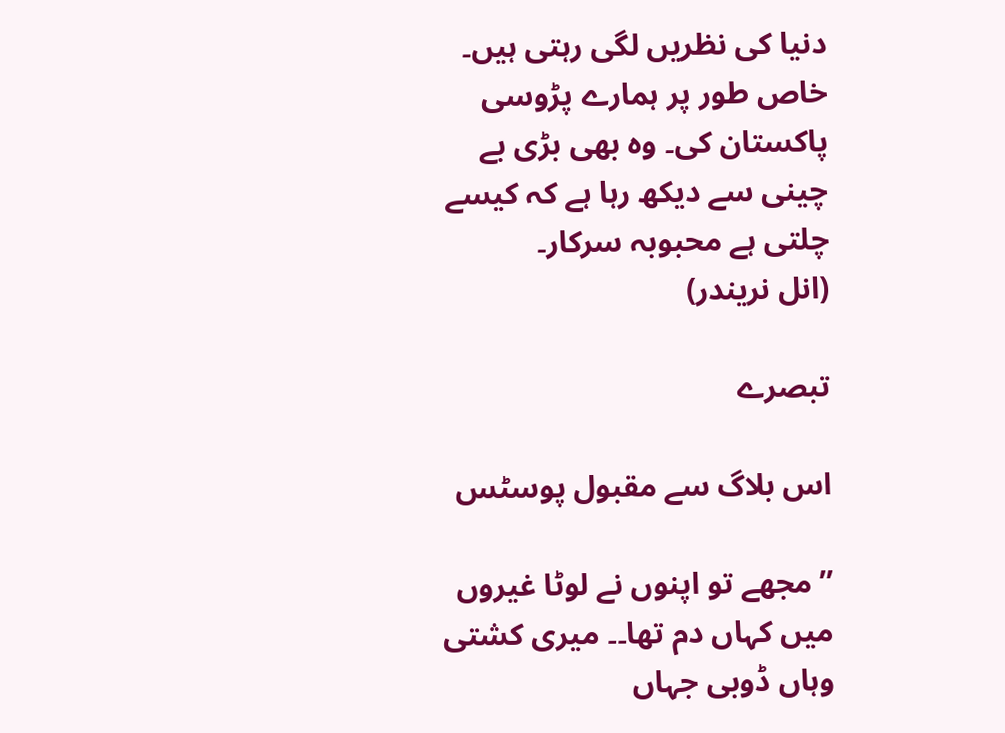دنیا کی نظریں لگی رہتی ہیں۔ خاص طور پر ہمارے پڑوسی پاکستان کی۔ وہ بھی بڑی بے چینی سے دیکھ رہا ہے کہ کیسے چلتی ہے محبوبہ سرکار۔
(انل نریندر)

تبصرے

اس بلاگ سے مقبول پوسٹس

’’مجھے تو اپنوں نے لوٹا غیروں میں کہاں دم تھا۔۔ میری کشتی وہاں ڈوبی جہاں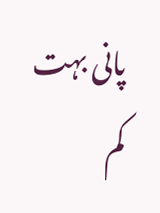پانی بہت کم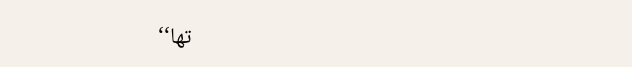تھا‘‘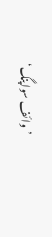’وائف سواپنگ‘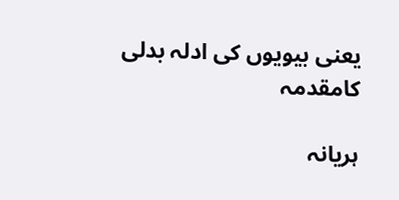یعنی بیویوں کی ادلہ بدلی کامقدمہ

ہریانہ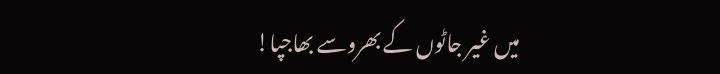میں غیر جاٹوں کے بھروسے بھاجپا!